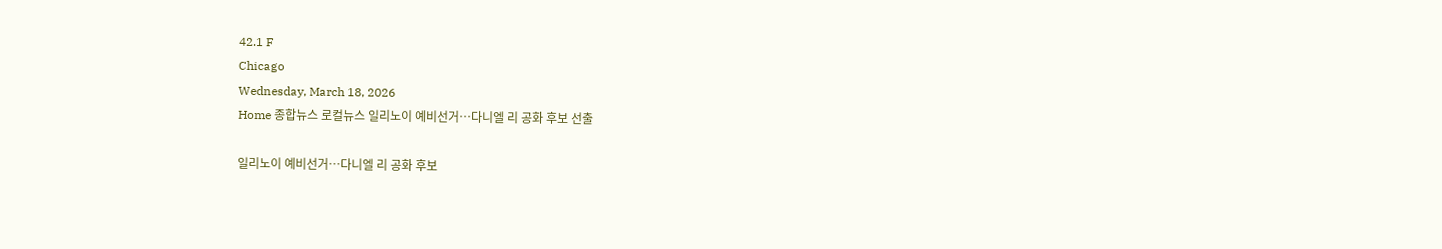42.1 F
Chicago
Wednesday, March 18, 2026
Home 종합뉴스 로컬뉴스 일리노이 예비선거…다니엘 리 공화 후보 선출

일리노이 예비선거…다니엘 리 공화 후보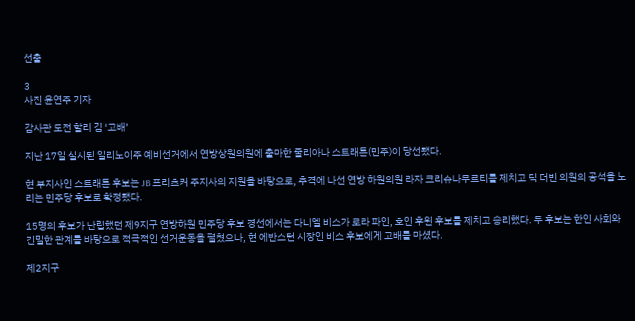선출

3
사진 윤연주 기자

감사관 도전 할리 김 ‘고배’

지난 17일 실시된 일리노이주 예비선거에서 연방상원의원에 출마한 줄리아나 스트래튼(민주)이 당선됐다.

현 부지사인 스트래튼 후보는 JB 프리츠커 주지사의 지원을 바탕으로, 추격에 나선 연방 하원의원 라자 크리슈나무르티를 제치고 딕 더빈 의원의 공석을 노리는 민주당 후보로 확정됐다.

15명의 후보가 난립했던 제9지구 연방하원 민주당 후보 경선에서는 다니엘 비스가 로라 파인, 호인 후윈 후보를 제치고 승리했다. 두 후보는 한인 사회와 긴밀한 관계를 바탕으로 적극적인 선거운동을 펼쳤으나, 현 에반스턴 시장인 비스 후보에게 고배를 마셨다.

제2지구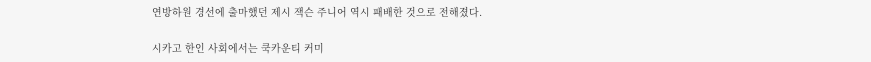연방하원 경선에 출마했던 제시 잭슨 주니어 역시 패배한 것으로 전해졌다.

시카고 한인 사회에서는 쿡카운티 커미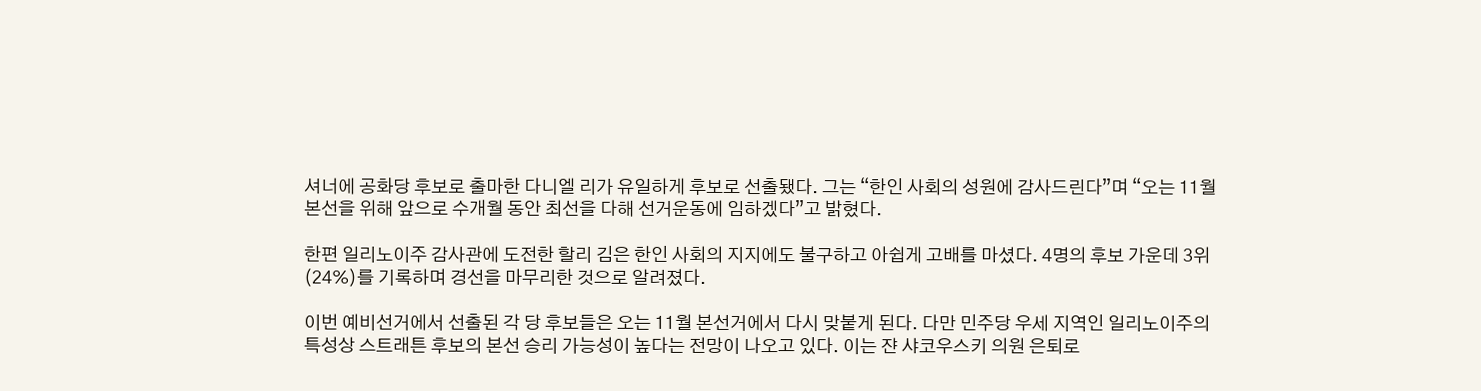셔너에 공화당 후보로 출마한 다니엘 리가 유일하게 후보로 선출됐다. 그는 “한인 사회의 성원에 감사드린다”며 “오는 11월 본선을 위해 앞으로 수개월 동안 최선을 다해 선거운동에 임하겠다”고 밝혔다.

한편 일리노이주 감사관에 도전한 할리 김은 한인 사회의 지지에도 불구하고 아쉽게 고배를 마셨다. 4명의 후보 가운데 3위(24%)를 기록하며 경선을 마무리한 것으로 알려졌다.

이번 예비선거에서 선출된 각 당 후보들은 오는 11월 본선거에서 다시 맞붙게 된다. 다만 민주당 우세 지역인 일리노이주의 특성상 스트래튼 후보의 본선 승리 가능성이 높다는 전망이 나오고 있다. 이는 쟌 샤코우스키 의원 은퇴로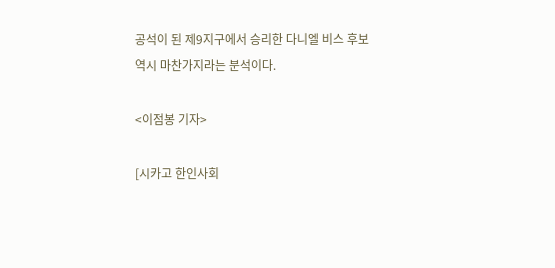공석이 된 제9지구에서 승리한 다니엘 비스 후보 역시 마찬가지라는 분석이다.

<이점봉 기자>

[시카고 한인사회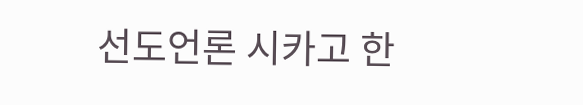선도언론 시카고 한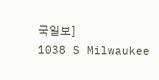국일보]
1038 S Milwaukee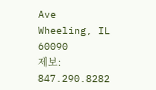Ave Wheeling, IL 60090
제보: 847.290.8282